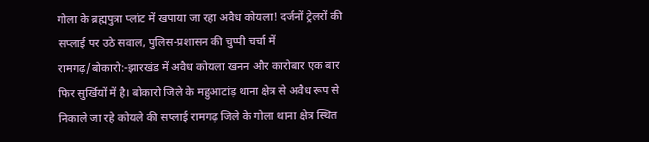गोला के ब्रह्मपुत्रा प्लांट में खपाया जा रहा अवैध कोयला! दर्जनों ट्रेलरों की सप्लाई पर उठे सवाल, पुलिस-प्रशासन की चुप्पी चर्चा में
रामगढ़/बोकारो:-झारखंड में अवैध कोयला खनन और कारोबार एक बार फिर सुर्खियों में है। बोकारो जिले के महुआटांड़ थाना क्षेत्र से अवैध रूप से निकाले जा रहे कोयले की सप्लाई रामगढ़ जिले के गोला थाना क्षेत्र स्थित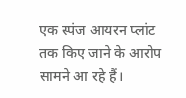एक स्पंज आयरन प्लांट तक किए जाने के आरोप सामने आ रहे हैं।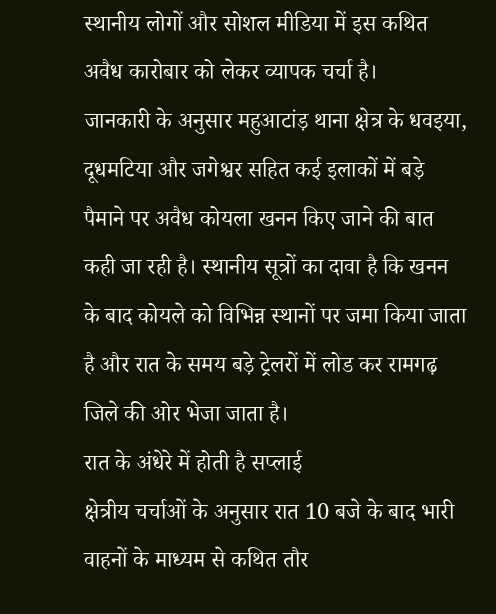स्थानीय लोगों और सोशल मीडिया में इस कथित अवैध कारोबार को लेकर व्यापक चर्चा है।
जानकारी के अनुसार महुआटांड़ थाना क्षेत्र के धवइया, दूधमटिया और जगेश्वर सहित कई इलाकों में बड़े पैमाने पर अवैध कोयला खनन किए जाने की बात कही जा रही है। स्थानीय सूत्रों का दावा है कि खनन के बाद कोयले को विभिन्न स्थानों पर जमा किया जाता है और रात के समय बड़े ट्रेलरों में लोड कर रामगढ़ जिले की ओर भेजा जाता है।
रात के अंधेरे में होती है सप्लाई
क्षेत्रीय चर्चाओं के अनुसार रात 10 बजे के बाद भारी वाहनों के माध्यम से कथित तौर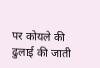पर कोयले की ढुलाई की जाती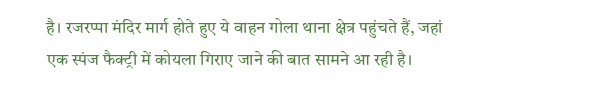है। रजरप्पा मंदिर मार्ग होते हुए ये वाहन गोला थाना क्षेत्र पहुंचते हैं, जहां एक स्पंज फैक्ट्री में कोयला गिराए जाने की बात सामने आ रही है।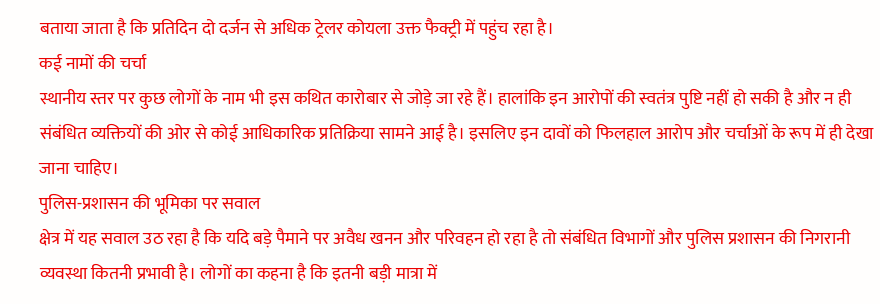बताया जाता है कि प्रतिदिन दो दर्जन से अधिक ट्रेलर कोयला उक्त फैक्ट्री में पहुंच रहा है।
कई नामों की चर्चा
स्थानीय स्तर पर कुछ लोगों के नाम भी इस कथित कारोबार से जोड़े जा रहे हैं। हालांकि इन आरोपों की स्वतंत्र पुष्टि नहीं हो सकी है और न ही संबंधित व्यक्तियों की ओर से कोई आधिकारिक प्रतिक्रिया सामने आई है। इसलिए इन दावों को फिलहाल आरोप और चर्चाओं के रूप में ही देखा जाना चाहिए।
पुलिस-प्रशासन की भूमिका पर सवाल
क्षेत्र में यह सवाल उठ रहा है कि यदि बड़े पैमाने पर अवैध खनन और परिवहन हो रहा है तो संबंधित विभागों और पुलिस प्रशासन की निगरानी व्यवस्था कितनी प्रभावी है। लोगों का कहना है कि इतनी बड़ी मात्रा में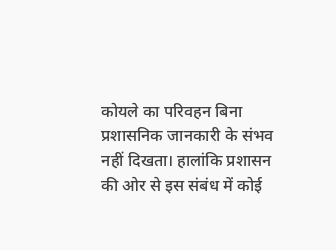कोयले का परिवहन बिना प्रशासनिक जानकारी के संभव नहीं दिखता। हालांकि प्रशासन की ओर से इस संबंध में कोई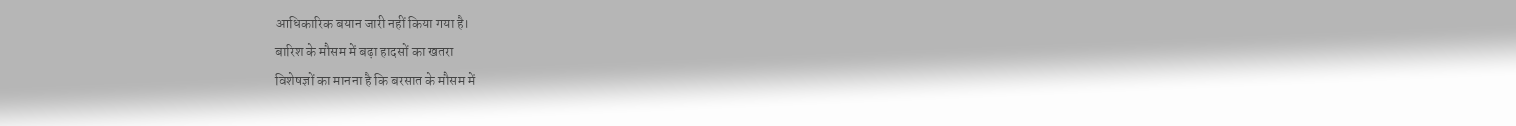आधिकारिक बयान जारी नहीं किया गया है।
बारिश के मौसम में बढ़ा हादसों का खतरा
विशेषज्ञों का मानना है कि बरसात के मौसम में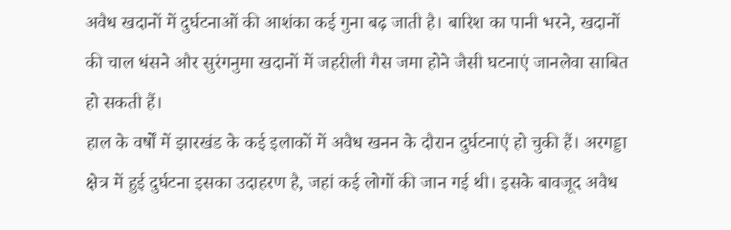अवैध खदानों में दुर्घटनाओं की आशंका कई गुना बढ़ जाती है। बारिश का पानी भरने, खदानों की चाल धंसने और सुरंगनुमा खदानों में जहरीली गैस जमा होने जैसी घटनाएं जानलेवा साबित हो सकती हैं।
हाल के वर्षों में झारखंड के कई इलाकों में अवैध खनन के दौरान दुर्घटनाएं हो चुकी हैं। अरगड्डा क्षेत्र में हुई दुर्घटना इसका उदाहरण है, जहां कई लोगों की जान गई थी। इसके बावजूद अवैध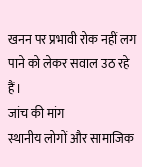खनन पर प्रभावी रोक नहीं लग पाने को लेकर सवाल उठ रहे हैं।
जांच की मांग
स्थानीय लोगों और सामाजिक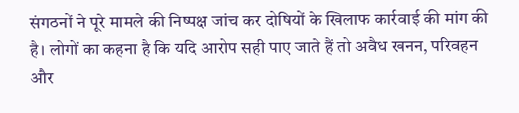संगठनों ने पूरे मामले की निष्पक्ष जांच कर दोषियों के खिलाफ कार्रवाई की मांग की है। लोगों का कहना है कि यदि आरोप सही पाए जाते हैं तो अवैध खनन, परिवहन और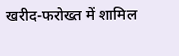खरीद-फरोख्त में शामिल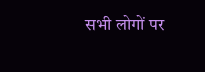सभी लोगों पर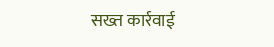सख्त कार्रवाई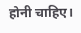होनी चाहिए।